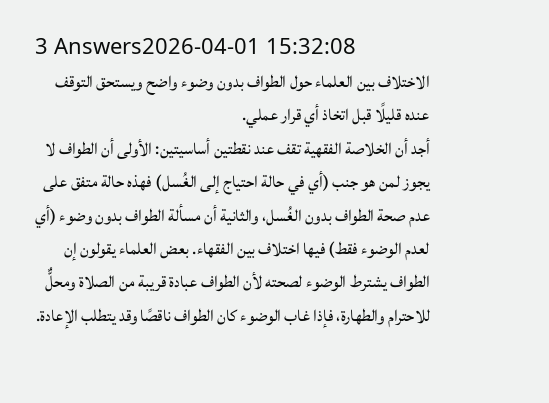3 Answers2026-04-01 15:32:08
الاختلاف بين العلماء حول الطواف بدون وضوء واضح ويستحق التوقف عنده قليلًا قبل اتخاذ أي قرار عملي.
أجد أن الخلاصة الفقهية تقف عند نقطتين أساسيتين: الأولى أن الطواف لا يجوز لمن هو جنب (أي في حالة احتياج إلى الغُسل) فهذه حالة متفق على عدم صحة الطواف بدون الغُسل، والثانية أن مسألة الطواف بدون وضوء (أي لعدم الوضوء فقط) فيها اختلاف بين الفقهاء. بعض العلماء يقولون إن الطواف يشترط الوضوء لصحته لأن الطواف عبادة قريبة من الصلاة ومحلٌّ للاحترام والطهارة، فإذا غاب الوضوء كان الطواف ناقصًا وقد يتطلب الإعادة.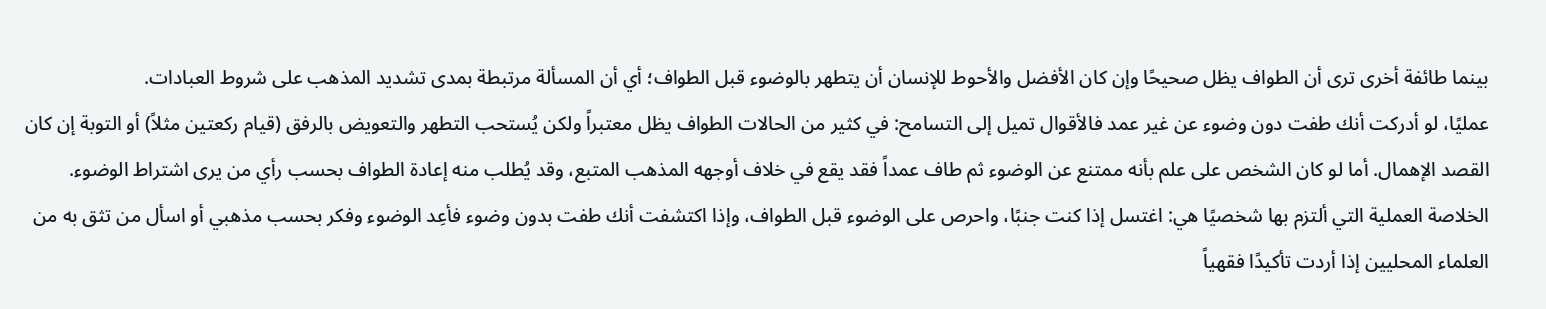بينما طائفة أخرى ترى أن الطواف يظل صحيحًا وإن كان الأفضل والأحوط للإنسان أن يتطهر بالوضوء قبل الطواف؛ أي أن المسألة مرتبطة بمدى تشديد المذهب على شروط العبادات.
عمليًا، لو أدركت أنك طفت دون وضوء عن غير عمد فالأقوال تميل إلى التسامح: في كثير من الحالات الطواف يظل معتبراً ولكن يُستحب التطهر والتعويض بالرفق (قيام ركعتين مثلاً) أو التوبة إن كان القصد الإهمال. أما لو كان الشخص على علم بأنه ممتنع عن الوضوء ثم طاف عمداً فقد يقع في خلاف أوجهه المذهب المتبع، وقد يُطلب منه إعادة الطواف بحسب رأي من يرى اشتراط الوضوء.
الخلاصة العملية التي ألتزم بها شخصيًا هي: اغتسل إذا كنت جنبًا، واحرص على الوضوء قبل الطواف، وإذا اكتشفت أنك طفت بدون وضوء فأعِد الوضوء وفكر بحسب مذهبي أو اسأل من تثق به من العلماء المحليين إذا أردت تأكيدًا فقهياً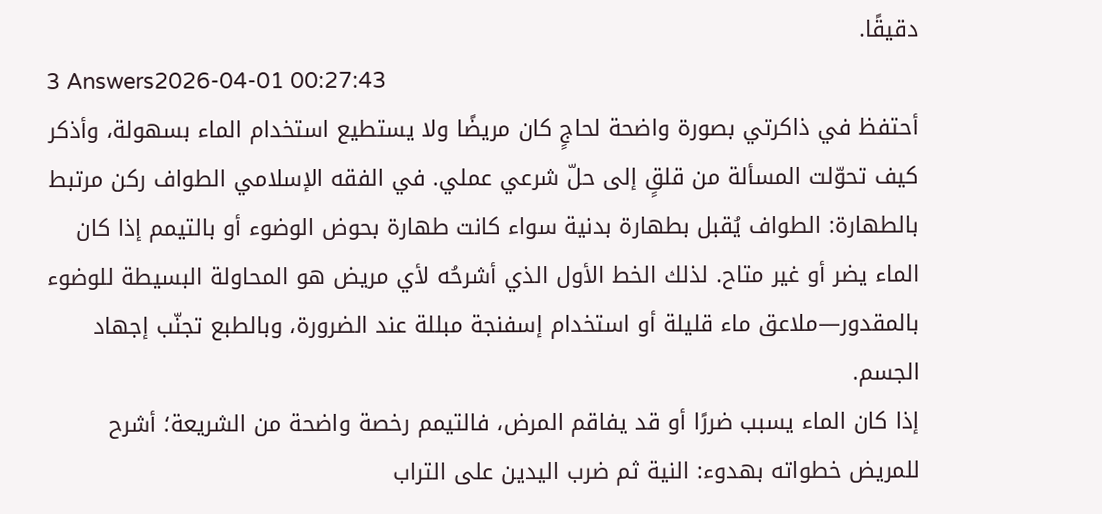دقيقًا.
3 Answers2026-04-01 00:27:43
أحتفظ في ذاكرتي بصورة واضحة لحاجٍ كان مريضًا ولا يستطيع استخدام الماء بسهولة، وأذكر كيف تحوّلت المسألة من قلقٍ إلى حلّ شرعي عملي. في الفقه الإسلامي الطواف ركن مرتبط بالطهارة: الطواف يُقبل بطهارة بدنية سواء كانت طهارة بحوض الوضوء أو بالتيمم إذا كان الماء يضر أو غير متاح. لذلك الخط الأول الذي أشرحُه لأي مريض هو المحاولة البسيطة للوضوء بالمقدور—ملاعق ماء قليلة أو استخدام إسفنجة مبللة عند الضرورة، وبالطبع تجنّب إجهاد الجسم.
إذا كان الماء يسبب ضررًا أو قد يفاقم المرض، فالتيمم رخصة واضحة من الشريعة؛ أشرح للمريض خطواته بهدوء: النية ثم ضرب اليدين على التراب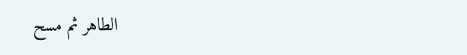الطاهر ثم مسح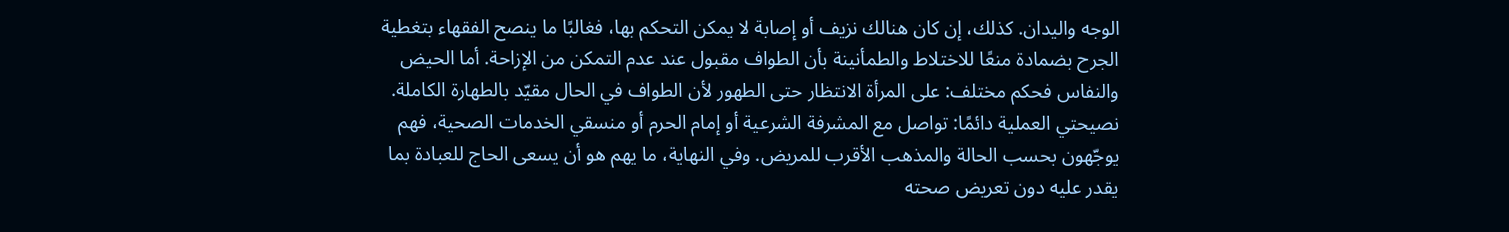الوجه واليدان. كذلك، إن كان هنالك نزيف أو إصابة لا يمكن التحكم بها، فغالبًا ما ينصح الفقهاء بتغطية الجرح بضمادة منعًا للاختلاط والطمأنينة بأن الطواف مقبول عند عدم التمكن من الإزاحة. أما الحيض والنفاس فحكم مختلف: على المرأة الانتظار حتى الطهور لأن الطواف في الحال مقيّد بالطهارة الكاملة.
نصيحتي العملية دائمًا: تواصل مع المشرفة الشرعية أو إمام الحرم أو منسقي الخدمات الصحية، فهم يوجّهون بحسب الحالة والمذهب الأقرب للمريض. وفي النهاية، ما يهم هو أن يسعى الحاج للعبادة بما يقدر عليه دون تعريض صحته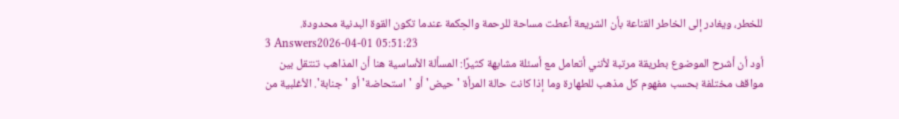للخطر، ويغادر إلى الخاطر القناعة بأن الشريعة أعطت مساحة للرحمة والحِكمة عندما تكون القوة البدنية محدودة.
3 Answers2026-04-01 05:51:23
أود أن أشرح الموضوع بطريقة مرتبة لأنني أتعامل مع أسئلة مشابهة كثيرًا: المسألة الأساسية هنا أن المذاهب تنتقل بين مواقف مختلفة بحسب مفهوم كل مذهب للطهارة وما إذا كانت حالة المرأة 'حيض' أو 'استحاضة' أو 'جنابة'. الأغلبية من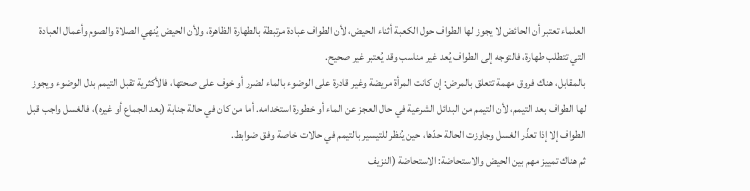العلماء تعتبر أن الحائض لا يجوز لها الطواف حول الكعبة أثناء الحيض، لأن الطواف عبادة مرتبطة بالطهارة الظاهرة، ولأن الحيض يُنهي الصلاة والصوم وأعمال العبادة التي تتطلب طهارة، فالتوجه إلى الطواف يُعد غير مناسب وقد يُعتبر غير صحيح.
بالمقابل، هناك فروق مهمة تتعلق بالمرض: إن كانت المرأة مريضة وغير قادرة على الوضوء بالماء لضرر أو خوف على صحتها، فالأكثرية تقبل التيمم بدل الوضوء ويجوز لها الطواف بعد التيمم، لأن التيمم من البدائل الشرعية في حال العجز عن الماء أو خطورة استخدامه. أما من كان في حالة جنابة (بعد الجماع أو غيره)، فالغسل واجب قبل الطواف إلا إذا تعذّر الغسل وجاوزت الحالة حدّها، حين يُنظر للتيسير بالتيمم في حالات خاصة وفق ضوابط.
ثم هناك تمييز مهم بين الحيض والاستحاضة: الاستحاضة (النزيف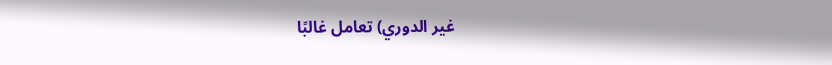غير الدوري) تعامل غالبًا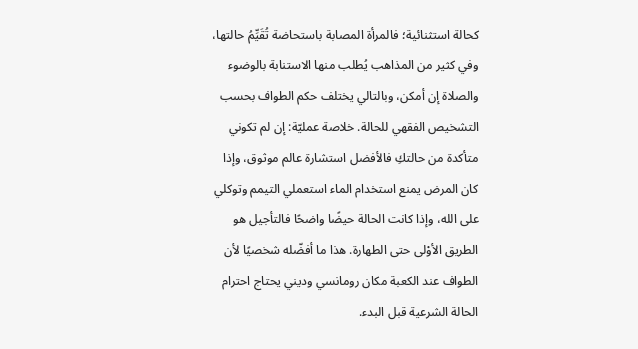كحالة استثنائية؛ فالمرأة المصابة باستحاضة تُقَيِّمُ حالتها، وفي كثير من المذاهب يُطلب منها الاستنابة بالوضوء والصلاة إن أمكن، وبالتالي يختلف حكم الطواف بحسب التشخيص الفقهي للحالة. خلاصة عمليّة: إن لم تكوني متأكدة من حالتكِ فالأفضل استشارة عالم موثوق، وإذا كان المرض يمنع استخدام الماء استعملي التيمم وتوكلي على الله، وإذا كانت الحالة حيضًا واضحًا فالتأجيل هو الطريق الأوْلى حتى الطهارة. هذا ما أفضّله شخصيًا لأن الطواف عند الكعبة مكان رومانسي وديني يحتاج احترام الحالة الشرعية قبل البدء.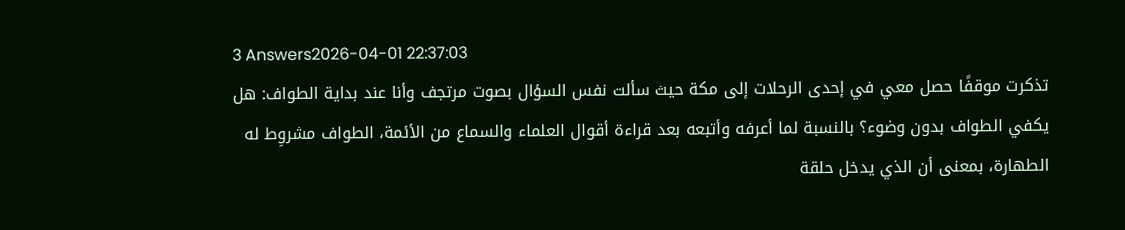3 Answers2026-04-01 22:37:03
تذكرت موقفًا حصل معي في إحدى الرحلات إلى مكة حيث سألت نفس السؤال بصوت مرتجف وأنا عند بداية الطواف: هل يكفي الطواف بدون وضوء؟ بالنسبة لما أعرفه وأتبعه بعد قراءة أقوال العلماء والسماع من الأئمة، الطواف مشروِط له الطهارة، بمعنى أن الذي يدخل حلقة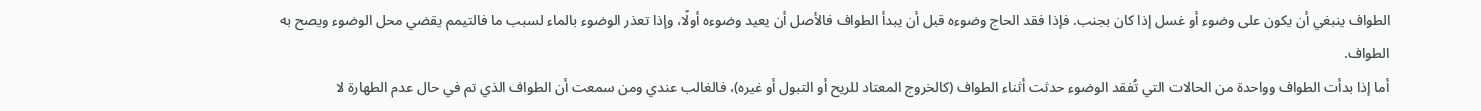الطواف ينبغي أن يكون على وضوء أو غسل إذا كان بجنب. فإذا فقد الحاج وضوءه قبل أن يبدأ الطواف فالأصل أن يعيد وضوءه أولًا، وإذا تعذر الوضوء بالماء لسبب ما فالتيمم يقضي محل الوضوء ويصح به الطواف.
أما إذا بدأت الطواف وواحدة من الحالات التي تُفقد الوضوء حدثت أثناء الطواف (كالخروج المعتاد للريح أو التبول أو غيره)، فالغالب عندي ومن سمعت أن الطواف الذي تم في حال عدم الطهارة لا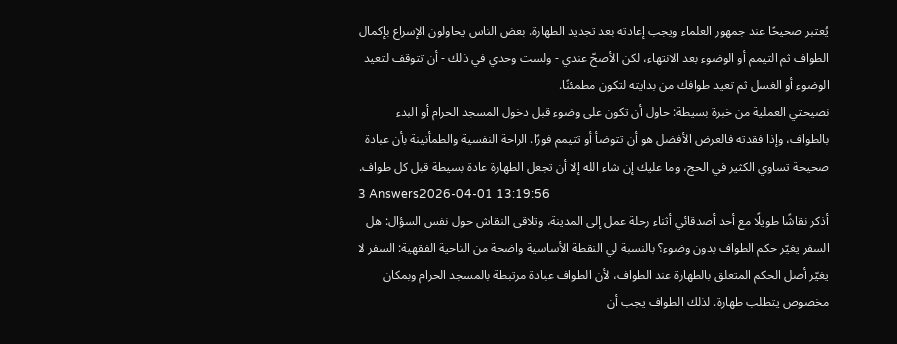يُعتبر صحيحًا عند جمهور العلماء ويجب إعادته بعد تجديد الطهارة. بعض الناس يحاولون الإسراع بإكمال الطواف ثم التيمم أو الوضوء بعد الانتهاء، لكن الأصحّ عندي - ولست وحدي في ذلك - أن تتوقف لتعيد الوضوء أو الغسل ثم تعيد طوافك من بدايته لتكون مطمئنًا.
نصيحتي العملية من خبرة بسيطة: حاول أن تكون على وضوء قبل دخول المسجد الحرام أو البدء بالطواف، وإذا فقدته فالعرض الأفضل هو أن تتوضأ أو تتيمم فورًا. الراحة النفسية والطمأنينة بأن عبادة صحيحة تساوي الكثير في الحج، وما عليك إن شاء الله إلا أن تجعل الطهارة عادة بسيطة قبل كل طواف.
3 Answers2026-04-01 13:19:56
أذكر نقاشًا طويلًا مع أحد أصدقائي أثناء رحلة عمل إلى المدينة، وتلاقى النقاش حول نفس السؤال: هل السفر يغيّر حكم الطواف بدون وضوء؟ بالنسبة لي النقطة الأساسية واضحة من الناحية الفقهية: السفر لا يغيّر أصل الحكم المتعلق بالطهارة عند الطواف، لأن الطواف عبادة مرتبطة بالمسجد الحرام وبمكان مخصوص يتطلب طهارة. لذلك الطواف يجب أن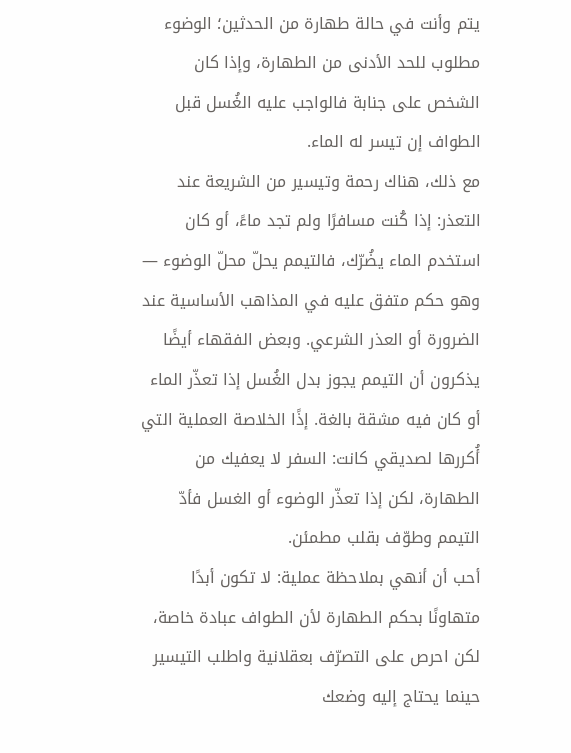يتم وأنت في حالة طهارة من الحدثين؛ الوضوء مطلوب للحد الأدنى من الطهارة، وإذا كان الشخص على جنابة فالواجب عليه الغُسل قبل الطواف إن تيسر له الماء.
مع ذلك، هناك رحمة وتيسير من الشريعة عند التعذر: إذا كُنت مسافرًا ولم تجد ماءً، أو كان استخدم الماء يضُرّك، فالتيمم يحلّ محلّ الوضوء — وهو حكم متفق عليه في المذاهب الأساسية عند الضرورة أو العذر الشرعي. وبعض الفقهاء أيضًا يذكرون أن التيمم يجوز بدل الغُسل إذا تعذّر الماء أو كان فيه مشقة بالغة. إذًا الخلاصة العملية التي أُكررها لصديقي كانت: السفر لا يعفيك من الطهارة، لكن إذا تعذّر الوضوء أو الغسل فأدّ التيمم وطوّف بقلب مطمئن.
أحب أن أنهي بملاحظة عملية: لا تكون أبدًا متهاونًا بحكم الطهارة لأن الطواف عبادة خاصة، لكن احرص على التصرّف بعقلانية واطلب التيسير حينما يحتاج إليه وضعك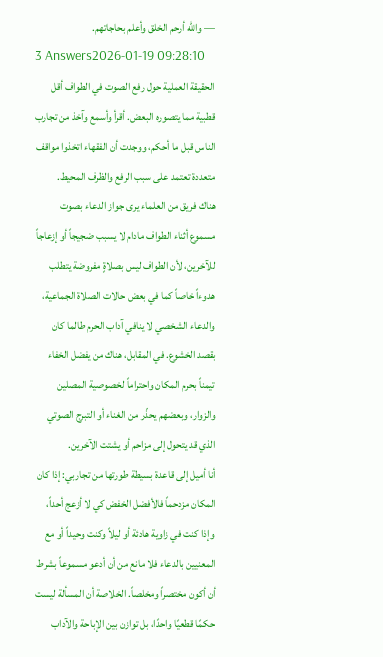— والله أرحم الخلق وأعلم بحاجاتهم.
3 Answers2026-01-19 09:28:10
الحقيقة العملية حول رفع الصوت في الطواف أقل قطبية مما يتصوره البعض. أقرأ وأسمع وآخذ من تجارب الناس قبل ما أحكم، ووجدت أن الفقهاء اتخذوا مواقف متعددة تعتمد على سبب الرفع والظرف المحيط.
هناك فريق من العلماء يرى جواز الدعاء بصوت مسموع أثناء الطواف مادام لا يسبب ضجيجاً أو إزعاجاً للآخرين، لأن الطواف ليس بصلاةٍ مفروضة يتطلب هدوءاً خاصاً كما في بعض حالات الصلاة الجماعية، والدعاء الشخصي لا ينافي آداب الحرم طالما كان بقصد الخشوع. في المقابل، هناك من يفضل الخفاء تيمناً بحرم المكان واحتراماً لخصوصية المصلين والزوار، وبعضهم يحذّر من الغناء أو التبرج الصوتي الذي قد يتحول إلى مزاحم أو يشتت الآخرين.
أنا أميل إلى قاعدة بسيطة طورتها من تجاربي: إذا كان المكان مزدحماً فالأفضل الخفض كي لا أزعج أحداً، وإذا كنت في زاوية هادئة أو ليلاً وكنت وحيداً أو مع المعنيين بالدعاء فلا مانع من أن أدعو مسموعاً بشرط أن أكون مختصراً ومخلصاً. الخلاصة أن المسألة ليست حكمًا قطعيًا واحدًا، بل توازن بين الإباحة والآداب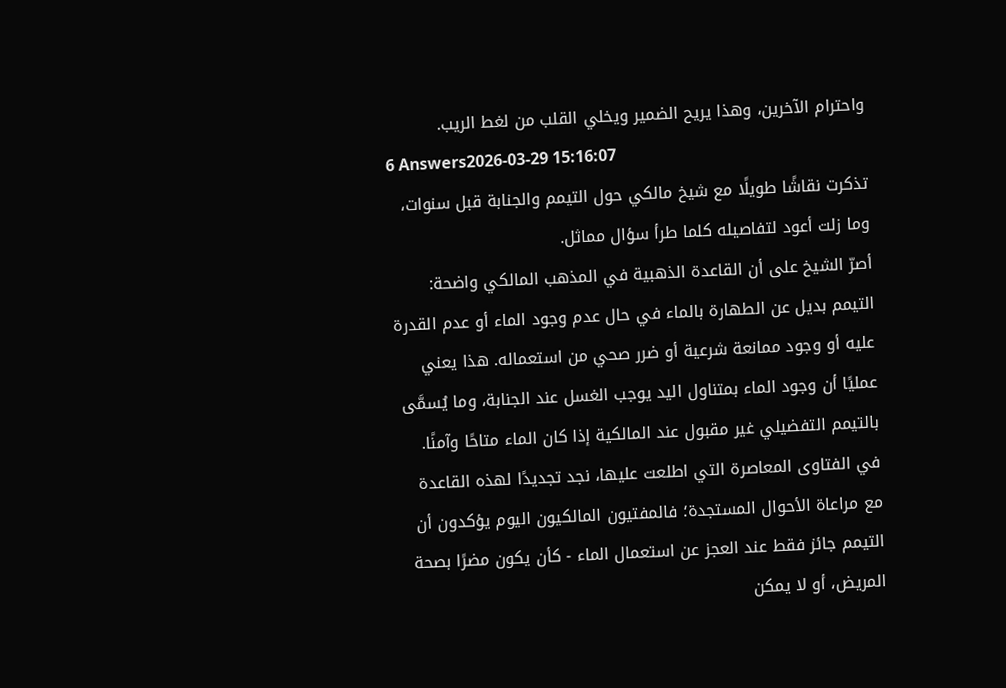واحترام الآخرين، وهذا يريح الضمير ويخلي القلب من لغط الريب.
6 Answers2026-03-29 15:16:07
تذكرت نقاشًا طويلًا مع شيخ مالكي حول التيمم والجنابة قبل سنوات، وما زلت أعود لتفاصيله كلما طرأ سؤال مماثل.
أصرّ الشيخ على أن القاعدة الذهبية في المذهب المالكي واضحة: التيمم بديل عن الطهارة بالماء في حال عدم وجود الماء أو عدم القدرة عليه أو وجود ممانعة شرعية أو ضرر صحي من استعماله. هذا يعني عمليًا أن وجود الماء بمتناول اليد يوجب الغسل عند الجنابة، وما يُسمَّى بالتيمم التفضيلي غير مقبول عند المالكية إذا كان الماء متاحًا وآمنًا.
في الفتاوى المعاصرة التي اطلعت عليها، نجد تجديدًا لهذه القاعدة مع مراعاة الأحوال المستجدة؛ فالمفتيون المالكيون اليوم يؤكدون أن التيمم جائز فقط عند العجز عن استعمال الماء - كأن يكون مضرًا بصحة المريض، أو لا يمكن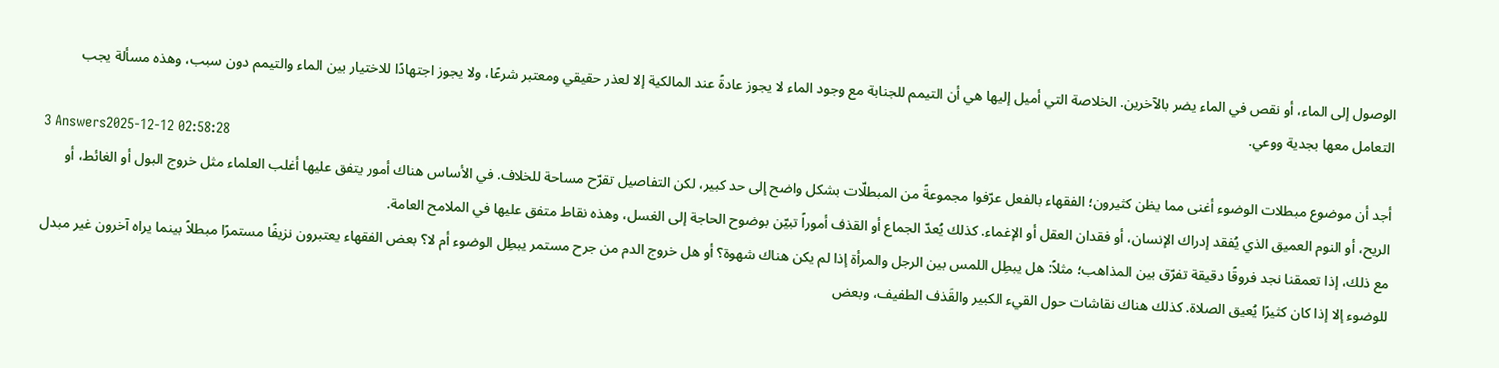الوصول إلى الماء، أو نقص في الماء يضر بالآخرين. الخلاصة التي أميل إليها هي أن التيمم للجنابة مع وجود الماء لا يجوز عادةً عند المالكية إلا لعذر حقيقي ومعتبر شرعًا، ولا يجوز اجتهادًا للاختيار بين الماء والتيمم دون سبب، وهذه مسألة يجب التعامل معها بجدية ووعي.
3 Answers2025-12-12 02:58:28
أجد أن موضوع مبطلات الوضوء أغنى مما يظن كثيرون؛ الفقهاء بالفعل عرّفوا مجموعةً من المبطلّات بشكل واضح إلى حد كبير، لكن التفاصيل تقرّح مساحة للخلاف. في الأساس هناك أمور يتفق عليها أغلب العلماء مثل خروج البول أو الغائط، أو الريح، أو النوم العميق الذي يُفقد إدراك الإنسان، أو فقدان العقل أو الإغماء. كذلك يُعدّ الجماع أو القذف أموراً تبيّن بوضوح الحاجة إلى الغسل، وهذه نقاط متفق عليها في الملامح العامة.
مع ذلك، إذا تعمقنا نجد فروقًا دقيقة تفرّق بين المذاهب؛ مثلاً: هل يبطِل اللمس بين الرجل والمرأة إذا لم يكن هناك شهوة؟ أو هل خروج الدم من جرح مستمر يبطِل الوضوء أم لا؟ بعض الفقهاء يعتبرون نزيفًا مستمرًا مبطلاً بينما يراه آخرون غير مبدل للوضوء إلا إذا كان كثيرًا يُعيق الصلاة. كذلك هناك نقاشات حول القيء الكبير والقَذف الطفيف، وبعض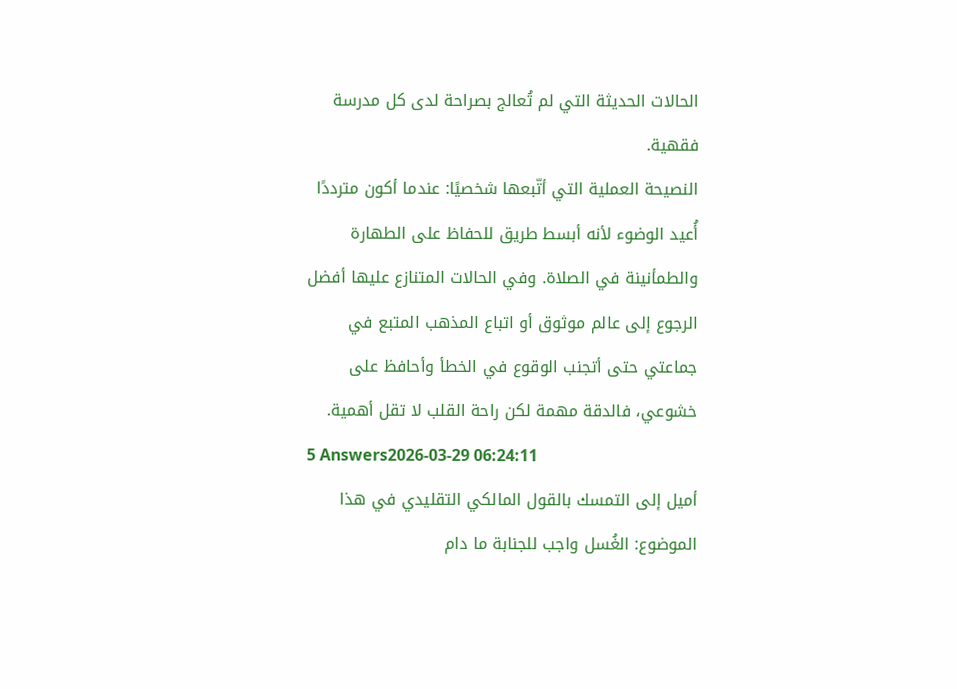الحالات الحديثة التي لم تُعالج بصراحة لدى كل مدرسة فقهية.
النصيحة العملية التي أتّبعها شخصيًا: عندما أكون مترددًا أُعيد الوضوء لأنه أبسط طريق للحفاظ على الطهارة والطمأنينة في الصلاة. وفي الحالات المتنازع عليها أفضل الرجوع إلى عالم موثوق أو اتباع المذهب المتبع في جماعتي حتى أتجنب الوقوع في الخطأ وأحافظ على خشوعي، فالدقة مهمة لكن راحة القلب لا تقل أهمية.
5 Answers2026-03-29 06:24:11
أميل إلى التمسك بالقول المالكي التقليدي في هذا الموضوع: الغُسل واجب للجنابة ما دام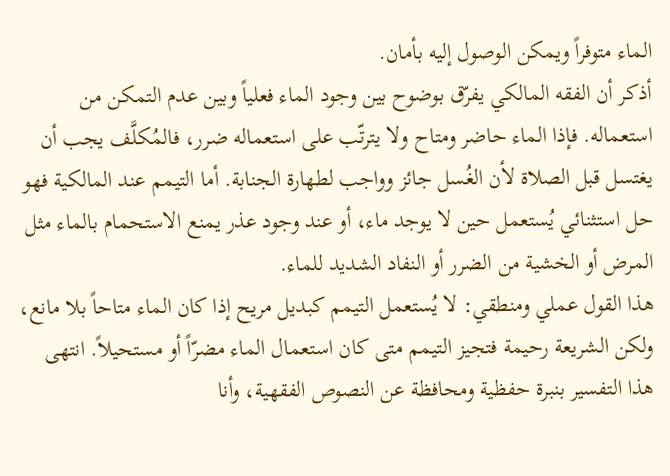الماء متوفراً ويمكن الوصول إليه بأمان.
أذكر أن الفقه المالكي يفرّق بوضوح بين وجود الماء فعلياً وبين عدم التمكن من استعماله. فإذا الماء حاضر ومتاح ولا يترتّب على استعماله ضرر، فالمُكلَّف يجب أن يغتسل قبل الصلاة لأن الغُسل جائز وواجب لطهارة الجنابة. أما التيمم عند المالكية فهو حل استثنائي يُستعمل حين لا يوجد ماء، أو عند وجود عذر يمنع الاستحمام بالماء مثل المرض أو الخشية من الضرر أو النفاد الشديد للماء.
هذا القول عملي ومنطقي: لا يُستعمل التيمم كبديل مريح إذا كان الماء متاحاً بلا مانع، ولكن الشريعة رحيمة فتجيز التيمم متى كان استعمال الماء مضرّاً أو مستحيلاً. انتهى هذا التفسير بنبرة حفظية ومحافظة عن النصوص الفقهية، وأنا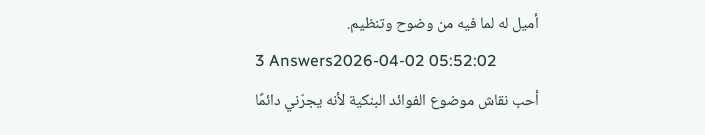أميل له لما فيه من وضوح وتنظيم.
3 Answers2026-04-02 05:52:02
أحب نقاش موضوع الفوائد البنكية لأنه يجرّني دائمًا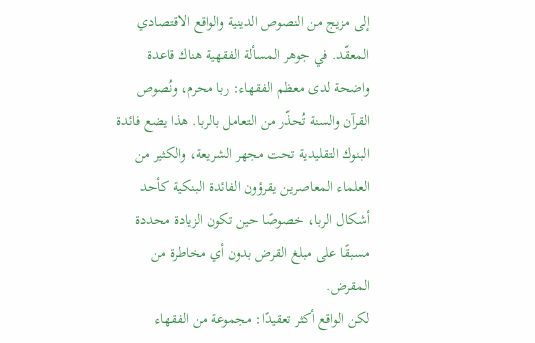إلى مزيج من النصوص الدينية والواقع الاقتصادي المعقّد. في جوهر المسألة الفقهية هناك قاعدة واضحة لدى معظم الفقهاء: ربا محرم، ونُصوص القرآن والسنة تُحذّر من التعامل بالربا. هذا يضع فائدة البنوك التقليدية تحت مجهر الشريعة، والكثير من العلماء المعاصرين يقرؤون الفائدة البنكية كأحد أشكال الربا، خصوصًا حين تكون الزيادة محددة مسبقًا على مبلغ القرض بدون أي مخاطرة من المقرض.
لكن الواقع أكثر تعقيدًا: مجموعة من الفقهاء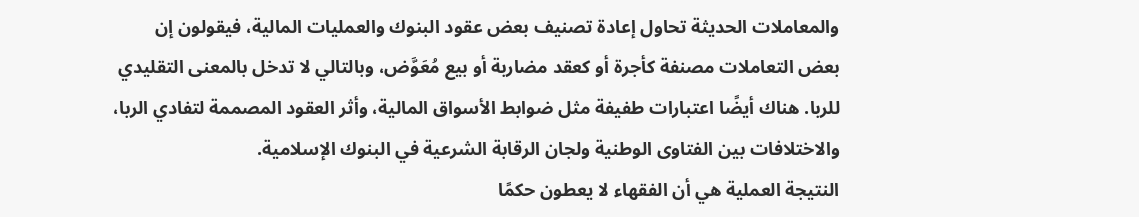والمعاملات الحديثة تحاول إعادة تصنيف بعض عقود البنوك والعمليات المالية، فيقولون إن بعض التعاملات مصنفة كأجرة أو كعقد مضاربة أو بيع مُعَوَّض، وبالتالي لا تدخل بالمعنى التقليدي للربا. هناك أيضًا اعتبارات طفيفة مثل ضوابط الأسواق المالية، وأثر العقود المصممة لتفادي الربا، والاختلافات بين الفتاوى الوطنية ولجان الرقابة الشرعية في البنوك الإسلامية.
النتيجة العملية هي أن الفقهاء لا يعطون حكمًا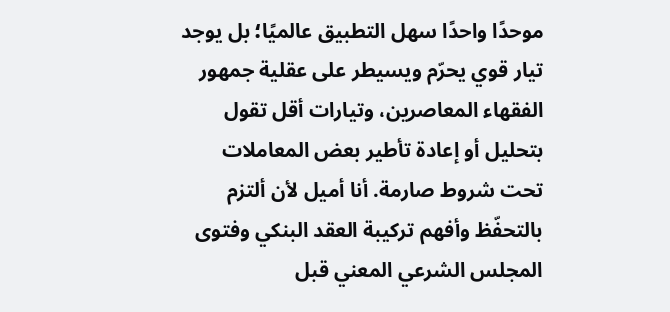موحدًا واحدًا سهل التطبيق عالميًا؛ بل يوجد تيار قوي يحرّم ويسيطر على عقلية جمهور الفقهاء المعاصرين، وتيارات أقل تقول بتحليل أو إعادة تأطير بعض المعاملات تحت شروط صارمة. أنا أميل لأن ألتزم بالتحفّظ وأفهم تركيبة العقد البنكي وفتوى المجلس الشرعي المعني قبل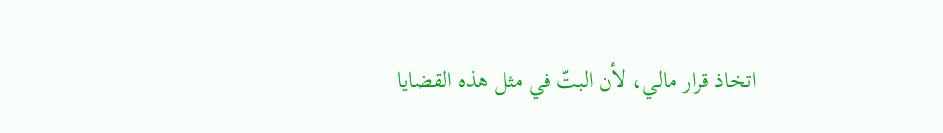اتخاذ قرار مالي، لأن البتّ في مثل هذه القضايا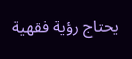يحتاج رؤية فقهية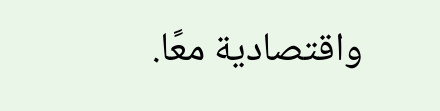واقتصادية معًا.